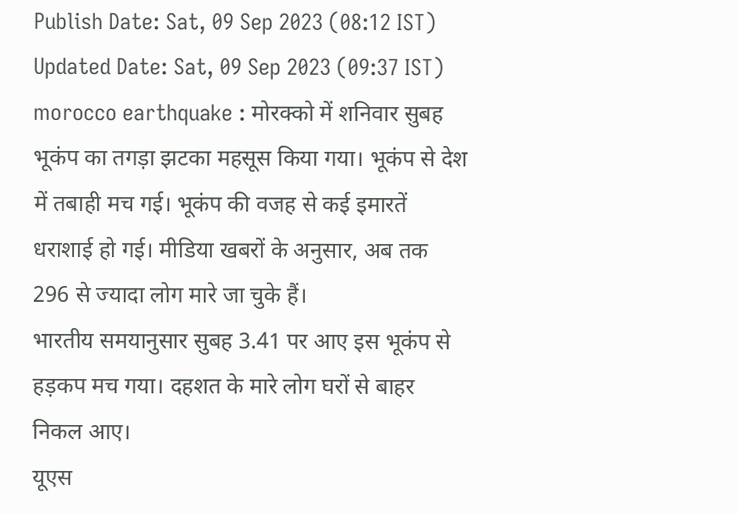Publish Date: Sat, 09 Sep 2023 (08:12 IST)
Updated Date: Sat, 09 Sep 2023 (09:37 IST)
morocco earthquake : मोरक्को में शनिवार सुबह भूकंप का तगड़ा झटका महसूस किया गया। भूकंप से देश में तबाही मच गई। भूकंप की वजह से कई इमारतें धराशाई हो गई। मीडिया खबरों के अनुसार, अब तक 296 से ज्यादा लोग मारे जा चुके हैं।
भारतीय समयानुसार सुबह 3.41 पर आए इस भूकंप से हड़कप मच गया। दहशत के मारे लोग घरों से बाहर निकल आए।
यूएस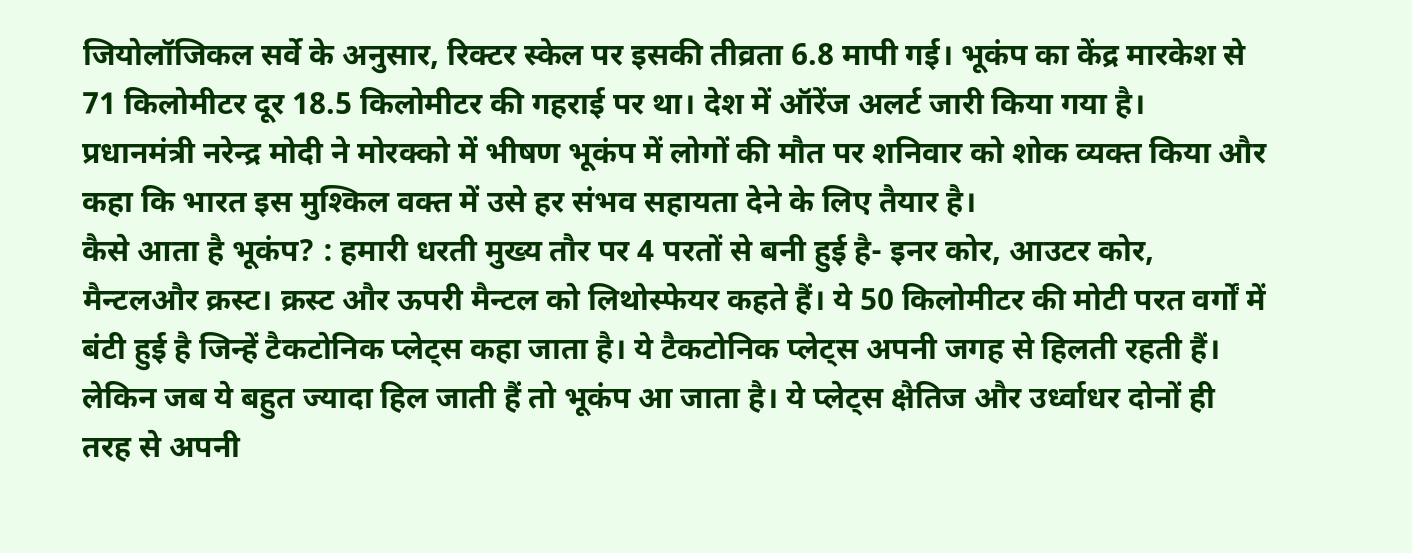जियोलॉजिकल सर्वे के अनुसार, रिक्टर स्केल पर इसकी तीव्रता 6.8 मापी गई। भूकंप का केंद्र मारकेश से 71 किलोमीटर दूर 18.5 किलोमीटर की गहराई पर था। देश में ऑरेंज अलर्ट जारी किया गया है।
प्रधानमंत्री नरेन्द्र मोदी ने मोरक्को में भीषण भूकंप में लोगों की मौत पर शनिवार को शोक व्यक्त किया और कहा कि भारत इस मुश्किल वक्त में उसे हर संभव सहायता देने के लिए तैयार है।
कैसे आता है भूकंप? : हमारी धरती मुख्य तौर पर 4 परतों से बनी हुई है- इनर कोर, आउटर कोर, मैन्टलऔर क्रस्ट। क्रस्ट और ऊपरी मैन्टल को लिथोस्फेयर कहते हैं। ये 50 किलोमीटर की मोटी परत वर्गों में बंटी हुई है जिन्हें टैकटोनिक प्लेट्स कहा जाता है। ये टैकटोनिक प्लेट्स अपनी जगह से हिलती रहती हैं। लेकिन जब ये बहुत ज्यादा हिल जाती हैं तो भूकंप आ जाता है। ये प्लेट्स क्षैतिज और उर्ध्वाधर दोनों ही तरह से अपनी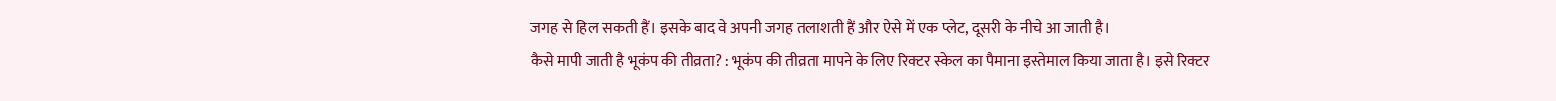जगह से हिल सकती हैं। इसके बाद वे अपनी जगह तलाशती हैं और ऐसे में एक प्लेट, दूसरी के नीचे आ जाती है।
कैसे मापी जाती है भूकंप की तीव्रता? : भूकंप की तीव्रता मापने के लिए रिक्टर स्केल का पैमाना इस्तेमाल किया जाता है। इसे रिक्टर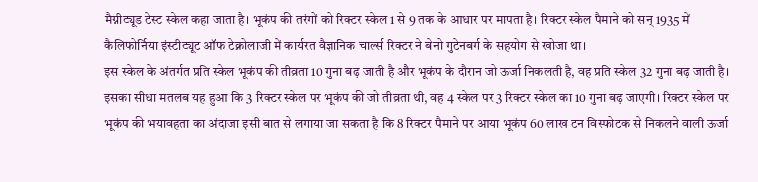मैग्नीट्यूड टेस्ट स्केल कहा जाता है। भूकंप की तरंगों को रिक्टर स्केल 1 से 9 तक के आधार पर मापता है। रिक्टर स्केल पैमाने को सन् 1935 में कैलिफोर्निया इंस्टीट्यूट ऑफ टेक्नोलाजी में कार्यरत वैज्ञानिक चार्ल्स रिक्टर ने बेनो गुटेनबर्ग के सहयोग से खोजा था।
इस स्केल के अंतर्गत प्रति स्केल भूकंप की तीव्रता 10 गुना बढ़ जाती है और भूकंप के दौरान जो ऊर्जा निकलती है, वह प्रति स्केल 32 गुना बढ़ जाती है। इसका सीधा मतलब यह हुआ कि 3 रिक्टर स्केल पर भूकंप की जो तीव्रता थी, वह 4 स्केल पर 3 रिक्टर स्केल का 10 गुना बढ़ जाएगी। रिक्टर स्केल पर भूकंप की भयावहता का अंदाजा इसी बात से लगाया जा सकता है कि 8 रिक्टर पैमाने पर आया भूकंप 60 लाख टन विस्फोटक से निकलने वाली ऊर्जा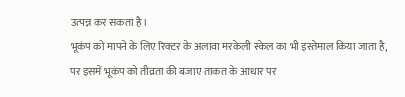उत्पन्न कर सकता है।
भूकंप को मापने के लिए रिक्टर के अलावा मरकेली स्केल का भी इस्तेमाल किया जाता है, पर इसमें भूकंप को तीव्रता की बजाए ताकत के आधार पर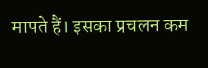मापते हैं। इसका प्रचलन कम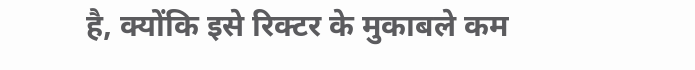है, क्योंकि इसे रिक्टर के मुकाबले कम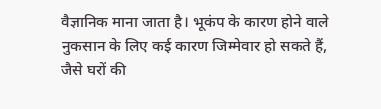वैज्ञानिक माना जाता है। भूकंप के कारण होने वाले नुकसान के लिए कई कारण जिम्मेवार हो सकते हैं, जैसे घरों की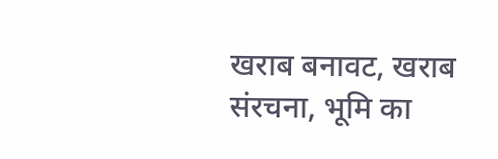खराब बनावट, खराब संरचना, भूमि का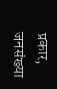प्रकार, जनसंख्या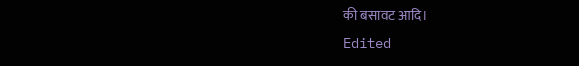की बसावट आदि।
Edited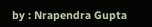by : Nrapendra Gupta